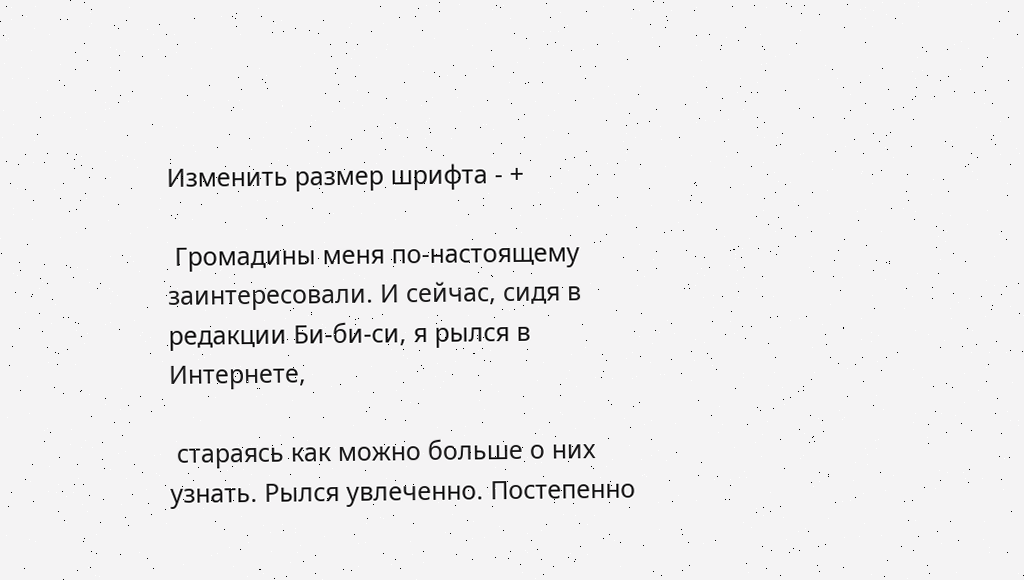Изменить размер шрифта - +

 Громадины меня по-настоящему заинтересовали. И сейчас, сидя в редакции Би-би-си, я рылся в Интернете,

 стараясь как можно больше о них узнать. Рылся увлеченно. Постепенно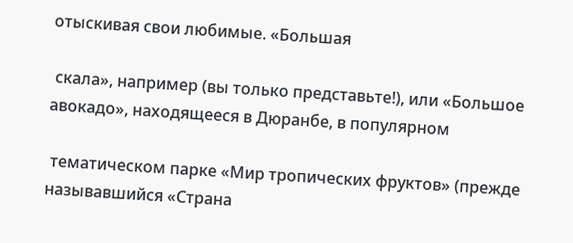отыскивая свои любимые. «Большая

 скала», например (вы только представьте!), или «Большое авокадо», находящееся в Дюранбе, в популярном

 тематическом парке «Мир тропических фруктов» (прежде называвшийся «Страна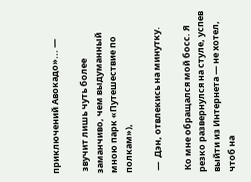приключений Авокадо»... —

 звучит лишь чуть более заманчиво, чем выдуманный мною парк «Путешествие по полкам»),

 —  Дэн, отвлекись на минутку.

 Ко мне обращался мой босс. Я резко развернулся на стуле, успев выйти из Интернета — не хотел, чтоб на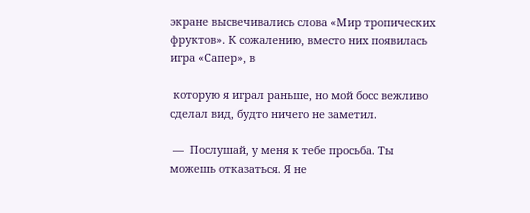экране высвечивались слова «Мир тропических фруктов». К сожалению, вместо них появилась игра «Сапер», в

 которую я играл раньше, но мой босс вежливо сделал вид, будто ничего не заметил.

 —  Послушай, у меня к тебе просьба. Ты можешь отказаться. Я не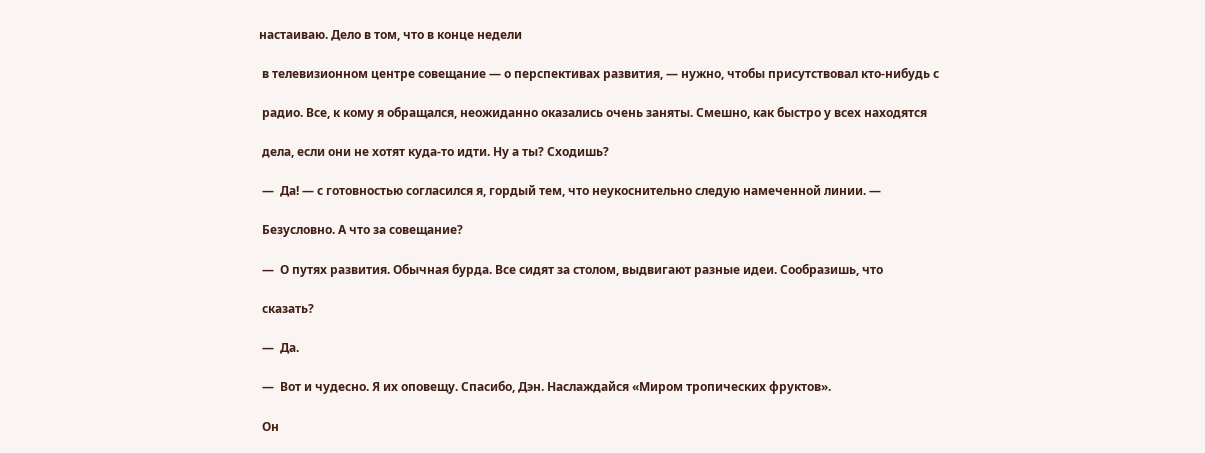настаиваю. Дело в том, что в конце недели

 в телевизионном центре совещание — о перспективах развития, — нужно, чтобы присутствовал кто-нибудь с

 радио. Все, к кому я обращался, неожиданно оказались очень заняты. Смешно, как быстро у всех находятся

 дела, если они не хотят куда-то идти. Ну а ты? Сходишь?

 —  Да! — с готовностью согласился я, гордый тем, что неукоснительно следую намеченной линии. —

 Безусловно. А что за совещание?

 —  О путях развития. Обычная бурда. Все сидят за столом, выдвигают разные идеи. Сообразишь, что

 сказать?

 —  Да.

 —  Вот и чудесно. Я их оповещу. Спасибо, Дэн. Наслаждайся «Миром тропических фруктов».

 Он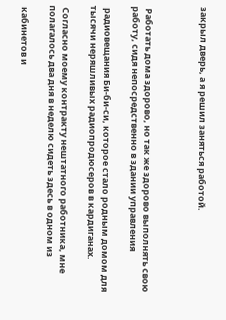закрыл дверь, а я решил заняться работой.



 Работать дома здорово, но так же здорово выполнять свою работу, сидя непосредственно в здании управления

 радиовещания Би-би-си, которое стало родным домом для тысячи неряшливых радиопродюсеров в кардиганах.

 Согласно моему контракту нештатного работника, мне полагалось два дня в неделю сидеть здесь в одном из

 кабинетов и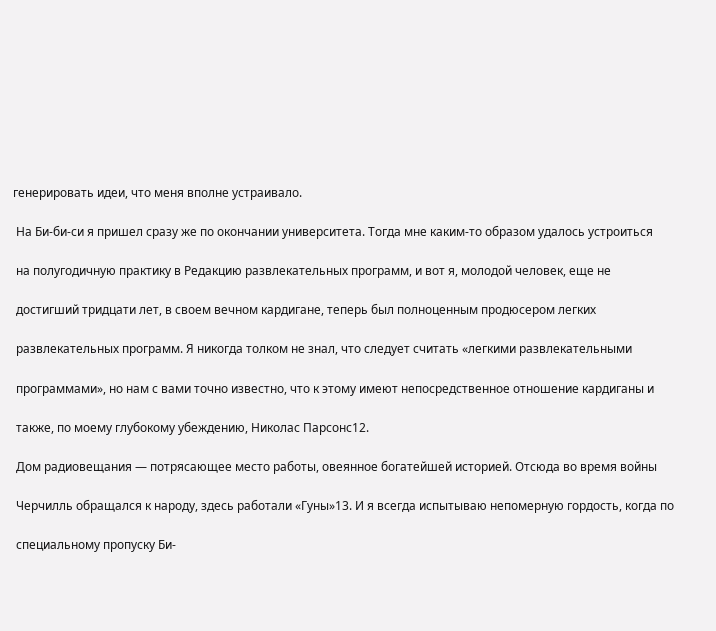генерировать идеи, что меня вполне устраивало.

 На Би-би-си я пришел сразу же по окончании университета. Тогда мне каким-то образом удалось устроиться

 на полугодичную практику в Редакцию развлекательных программ, и вот я, молодой человек, еще не

 достигший тридцати лет, в своем вечном кардигане, теперь был полноценным продюсером легких

 развлекательных программ. Я никогда толком не знал, что следует считать «легкими развлекательными

 программами», но нам с вами точно известно, что к этому имеют непосредственное отношение кардиганы и

 также, по моему глубокому убеждению, Николас Парсонс12.

 Дом радиовещания — потрясающее место работы, овеянное богатейшей историей. Отсюда во время войны

 Черчилль обращался к народу, здесь работали «Гуны»13. И я всегда испытываю непомерную гордость, когда по

 специальному пропуску Би-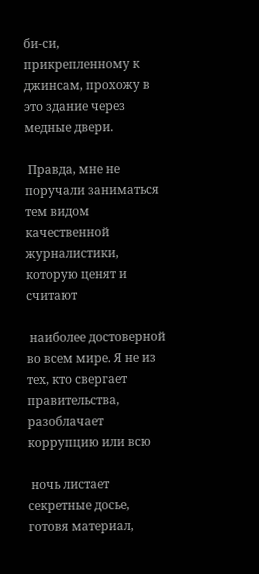би-си, прикрепленному к джинсам, прохожу в это здание через медные двери.

 Правда, мне не поручали заниматься тем видом качественной журналистики, которую ценят и считают

 наиболее достоверной во всем мире. Я не из тех, кто свергает правительства, разоблачает коррупцию или всю

 ночь листает секретные досье, готовя материал,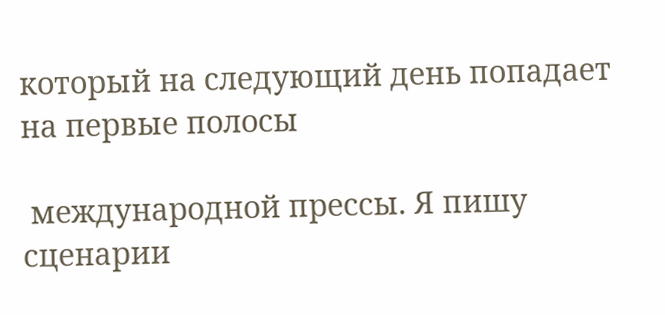который на следующий день попадает на первые полосы

 международной прессы. Я пишу сценарии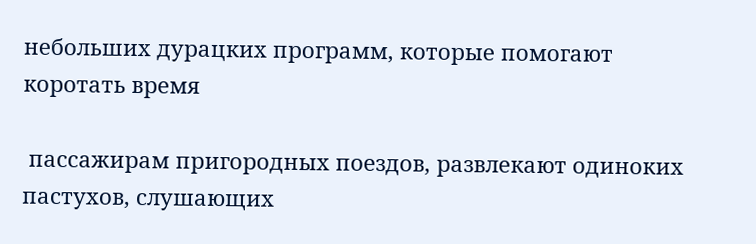небольших дурацких программ, которые помогают коротать время

 пассажирам пригородных поездов, развлекают одиноких пастухов, слушающих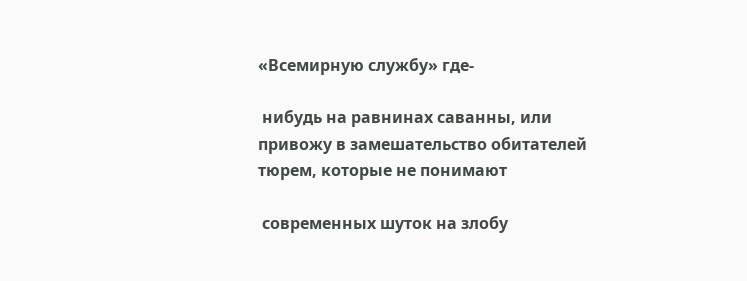«Всемирную службу» где-

 нибудь на равнинах саванны, или привожу в замешательство обитателей тюрем, которые не понимают

 современных шуток на злобу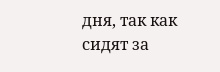дня, так как сидят за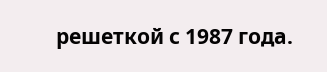решеткой с 1987 года.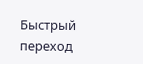Быстрый переход